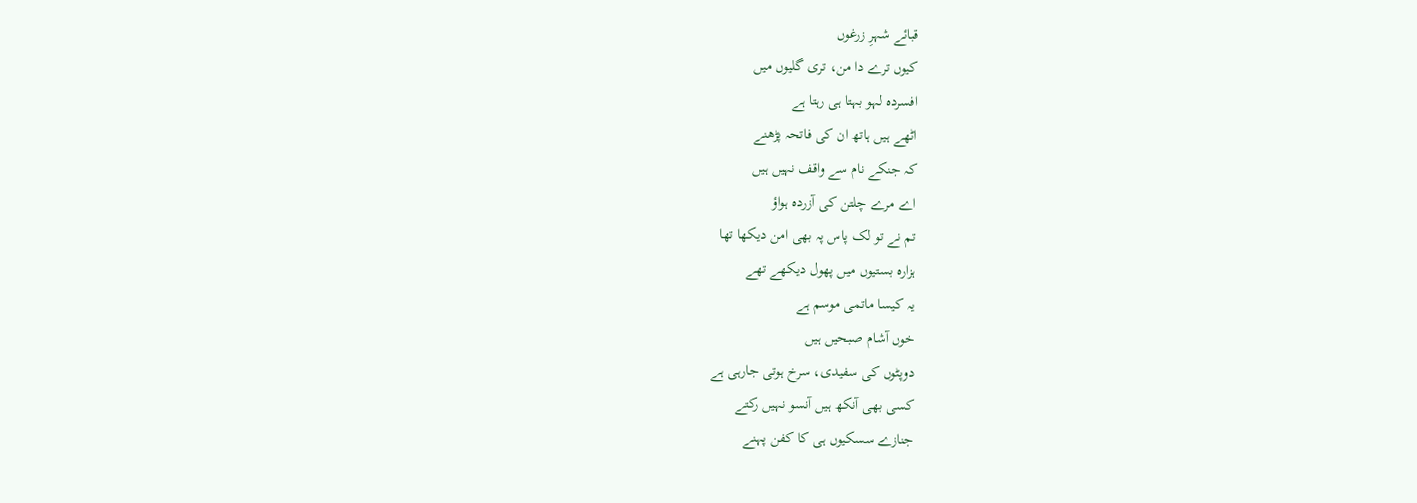قبائے شہرِ زرغوں
کیوں ترے دا من، تری گلیوں میں
افسردہ لہو بہتا ہی رہتا ہے
اٹھے ہیں ہاتھ ان کی فاتحہ پڑھنے
کہ جنکے نام سے واقف نہیں ہیں
اے مرے چلتن کی آزردہ ہواؤ
تم نے تو لک پاس پہ بھی امن دیکھا تھا
ہزارہ بستیوں میں پھول دیکھے تھے
یہ کیسا ماتمی موسم ہے
خوں آشام صبحیں ہیں
دوپٹوں کی سفیدی، سرخ ہوتی جارہی ہے
کسی بھی آنکھ ہیں آنسو نہیں رکتے
جنازے سسکیوں ہی کا کفن پہنے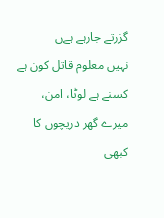گزرتے جارہے ہےں
نہیں معلوم قاتل کون ہے
کسنے ہے لوٹا، امن،
میرے گھر دریچوں کا
کبھی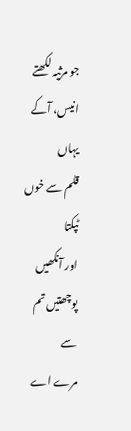جو مرثیہ لکھتے
انیس، آکے یہاں
قلم سے خوں ٹپکتا
اور آنکھیں پوچھتیں تم سے
مرے اے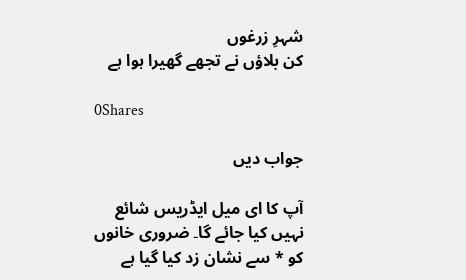شہرِ زرغوں
کن بلاؤں نے تجھے گھیرا ہوا ہے

0Shares

جواب دیں

آپ کا ای میل ایڈریس شائع نہیں کیا جائے گا۔ ضروری خانوں کو * سے نشان زد کیا گیا ہے